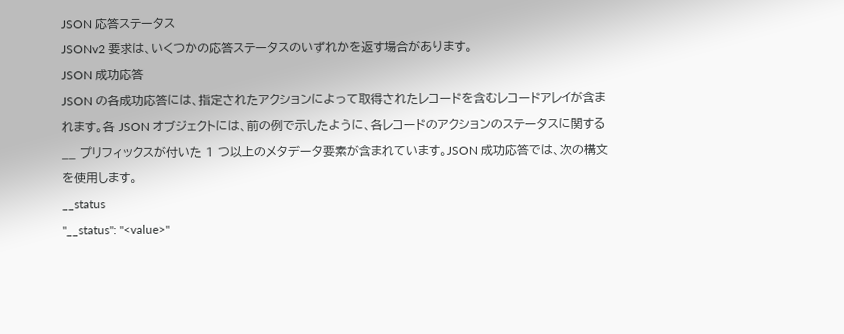JSON 応答ステータス
JSONv2 要求は、いくつかの応答ステータスのいずれかを返す場合があります。
JSON 成功応答
JSON の各成功応答には、指定されたアクションによって取得されたレコードを含むレコードアレイが含まれます。各 JSON オブジェクトには、前の例で示したように、各レコードのアクションのステータスに関する __ プリフィックスが付いた 1 つ以上のメタデータ要素が含まれています。JSON 成功応答では、次の構文を使用します。
__status
"__status": "<value>"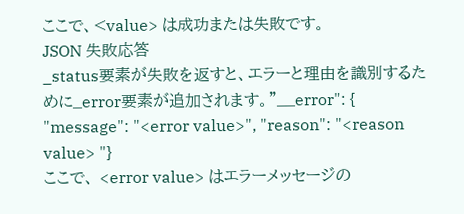ここで、<value> は成功または失敗です。
JSON 失敗応答
_status要素が失敗を返すと、エラーと理由を識別するために_error要素が追加されます。"__error": { "message": "<error value>", "reason": "<reason value> "}
ここで、 <error value> はエラーメッセージの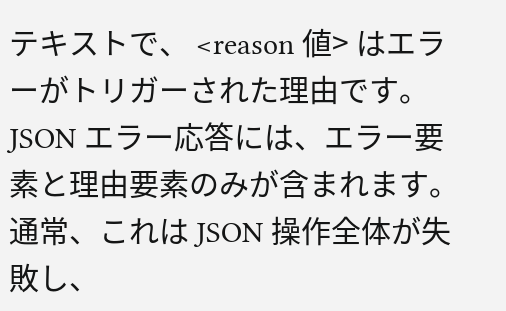テキストで、 <reason 値> はエラーがトリガーされた理由です。
JSON エラー応答には、エラー要素と理由要素のみが含まれます。通常、これは JSON 操作全体が失敗し、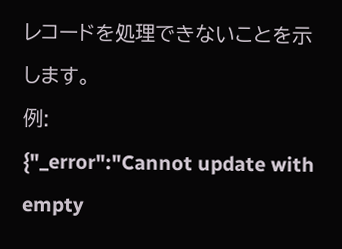レコードを処理できないことを示します。
例:
{"_error":"Cannot update with empty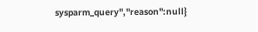sysparm_query","reason":null}